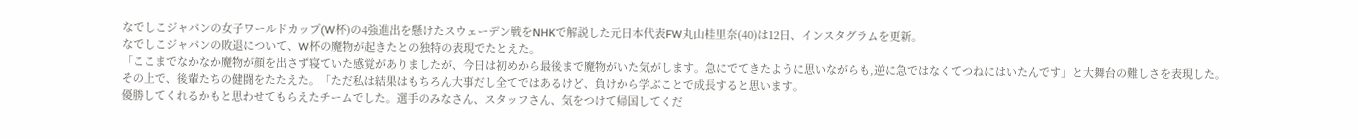なでしこジャパンの女子ワールドカップ(W杯)の4強進出を懸けたスウェーデン戦をNHKで解説した元日本代表FW丸山桂里奈(40)は12日、インスタグラムを更新。
なでしこジャパンの敗退について、W杯の魔物が起きたとの独特の表現でたとえた。
「ここまでなかなか魔物が顔を出さず寝ていた感覚がありましたが、今日は初めから最後まで魔物がいた気がします。急にでてきたように思いながらも,逆に急ではなくてつねにはいたんです」と大舞台の難しさを表現した。
その上で、後輩たちの健闘をたたえた。「ただ私は結果はもちろん大事だし全てではあるけど、負けから学ぶことで成長すると思います。
優勝してくれるかもと思わせてもらえたチームでした。選手のみなさん、スタッフさん、気をつけて帰国してくだ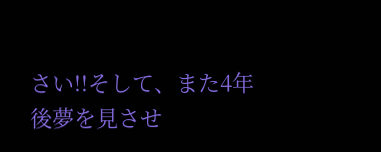さい!!そして、また4年後夢を見させ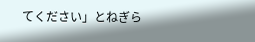てください」とねぎら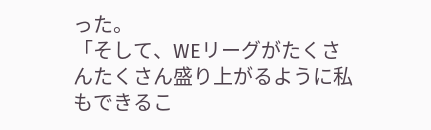った。
「そして、WEリーグがたくさんたくさん盛り上がるように私もできるこ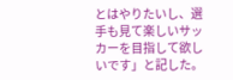とはやりたいし、選手も見て楽しいサッカーを目指して欲しいです」と記した。